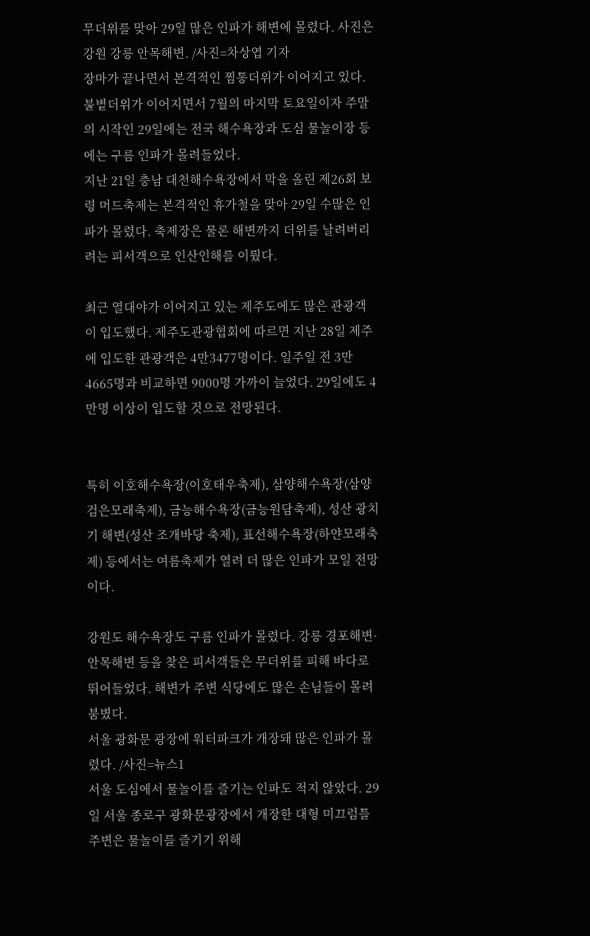무더위를 맞아 29일 많은 인파가 해변에 몰렸다. 사진은 강원 강릉 안목해변. /사진=차상엽 기자
장마가 끝나면서 본격적인 찜통더위가 이어지고 있다. 불볕더위가 이어지면서 7월의 마지막 토요일이자 주말의 시작인 29일에는 전국 해수욕장과 도심 물놀이장 등에는 구름 인파가 몰려들었다.
지난 21일 충남 대천해수욕장에서 막을 올린 제26회 보령 머드축제는 본격적인 휴가철을 맞아 29일 수많은 인파가 몰렸다. 축제장은 물론 해변까지 더위를 날려버리려는 피서객으로 인산인해를 이뤘다.

최근 열대야가 이어지고 있는 제주도에도 많은 관광객이 입도했다. 제주도관광협회에 따르면 지난 28일 제주에 입도한 관광객은 4만3477명이다. 일주일 전 3만4665명과 비교하면 9000명 가까이 늘었다. 29일에도 4만명 이상이 입도할 것으로 전망된다.


특히 이호해수욕장(이호태우축제), 삼양해수욕장(삼양검은모래축제), 금능해수욕장(금능원담축제), 성산 광치기 해변(성산 조개바당 축제), 표선해수욕장(하얀모래축제) 등에서는 여름축제가 열려 더 많은 인파가 모일 전망이다.

강원도 해수욕장도 구름 인파가 몰렸다. 강릉 경포해변·안목해변 등을 찾은 피서객들은 무더위를 피해 바다로 뛰어들었다. 해변가 주변 식당에도 많은 손님들이 몰려 붐볐다.
서울 광화문 광장에 워터파크가 개장돼 많은 인파가 몰렸다. /사진=뉴스1
서울 도심에서 물놀이를 즐기는 인파도 적지 않았다. 29일 서울 종로구 광화문광장에서 개장한 대형 미끄럼틀 주변은 물놀이를 즐기기 위해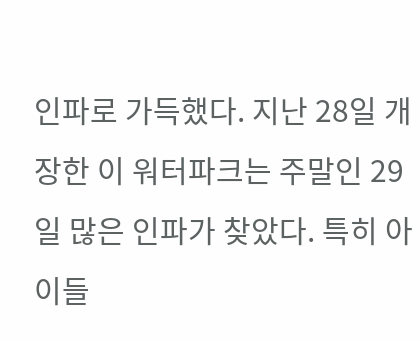인파로 가득했다. 지난 28일 개장한 이 워터파크는 주말인 29일 많은 인파가 찾았다. 특히 아이들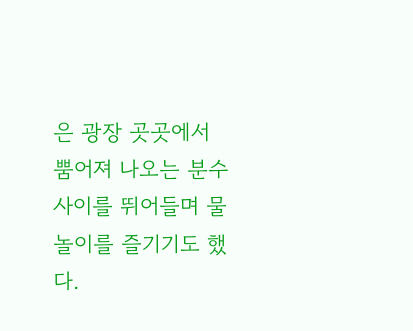은 광장 곳곳에서 뿜어져 나오는 분수 사이를 뛰어들며 물놀이를 즐기기도 했다.